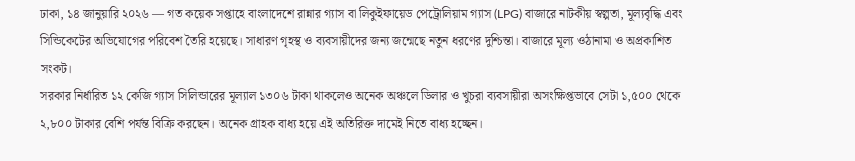ঢাকা, ১৪ জানুয়ারি ২০২৬ — গত কয়েক সপ্তাহে বাংলাদেশে রান্নার গ্যাস বা লিকুইফায়েড পেট্রোলিয়াম গ্যাস (LPG) বাজারে নাটকীয় স্বল্পতা, মূল্যবৃদ্ধি এবং সিন্ডিকেটের অভিযোগের পরিবেশ তৈরি হয়েছে। সাধারণ গৃহস্থ ও ব্যবসায়ীদের জন্য জন্মেছে নতুন ধরণের দুশ্চিন্তা। বাজারে মূল্য ওঠানামা ও অপ্রকাশিত সংকট।
সরকার নির্ধারিত ১২ কেজি গ্যাস সিলিন্ডারের মূল্যাল ১৩০৬ টাকা থাকলেও অনেক অঞ্চলে ডিলার ও খুচরা ব্যবসায়ীরা অসংক্ষিপ্তভাবে সেটা ১,৫০০ থেকে ২,৮০০ টাকার বেশি পর্যন্ত বিক্রি করছেন। অনেক গ্রাহক বাধ্য হয়ে এই অতিরিক্ত দামেই নিতে বাধ্য হচ্ছেন।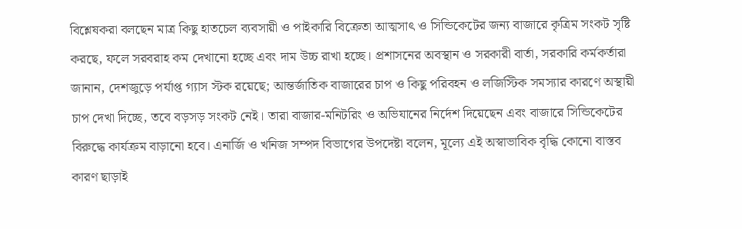বিশ্লেষকরা বলছেন মাত্র কিছু হাতচেল ব্যবসায়ী ও পাইকারি বিক্রেতা আত্মসাৎ ও সিন্ডিকেটের জন্য বাজারে কৃত্রিম সংকট সৃষ্টি করছে, ফলে সরবরাহ কম দেখানো হচ্ছে এবং দাম উচ্চ রাখা হচ্ছে। প্রশাসনের অবস্থান ও সরকারী বার্তা, সরকারি কর্মকর্তারা জানান, দেশজুড়ে পর্যাপ্ত গ্যাস স্টক রয়েছে; আন্তর্জাতিক বাজারের চাপ ও কিছু পরিবহন ও লজিস্টিক সমস্যার কারণে অস্থায়ী চাপ দেখা দিচ্ছে, তবে বড়সড় সংকট নেই। তারা বাজার-মনিটরিং ও অভিযানের নির্দেশ দিয়েছেন এবং বাজারে সিন্ডিকেটের বিরুদ্ধে কার্যক্রম বাড়ানো হবে। এনার্জি ও খনিজ সম্পদ বিভাগের উপদেষ্টা বলেন, মূল্যে এই অস্বাভাবিক বৃদ্ধি কোনো বাস্তব কারণ ছাড়াই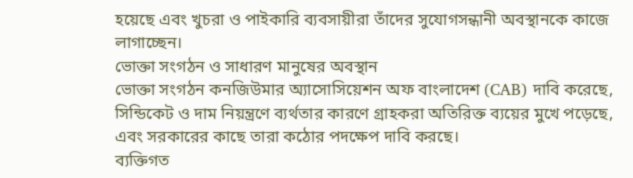হয়েছে এবং খুচরা ও পাইকারি ব্যবসায়ীরা তাঁদের সুযোগসন্ধানী অবস্থানকে কাজে লাগাচ্ছেন।
ভোক্তা সংগঠন ও সাধারণ মানুষের অবস্থান
ভোক্তা সংগঠন কনজিউমার অ্যাসোসিয়েশন অফ বাংলাদেশ (CAB) দাবি করেছে, সিন্ডিকেট ও দাম নিয়ন্ত্রণে ব্যর্থতার কারণে গ্রাহকরা অতিরিক্ত ব্যয়ের মুখে পড়েছে, এবং সরকারের কাছে তারা কঠোর পদক্ষেপ দাবি করছে।
ব্যক্তিগত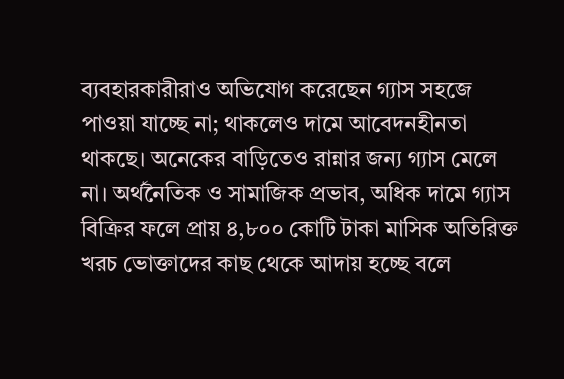ব্যবহারকারীরাও অভিযোগ করেছেন গ্যাস সহজে পাওয়া যাচ্ছে না; থাকলেও দামে আবেদনহীনতা থাকছে। অনেকের বাড়িতেও রান্নার জন্য গ্যাস মেলে না। অর্থনৈতিক ও সামাজিক প্রভাব, অধিক দামে গ্যাস বিক্রির ফলে প্রায় ৪,৮০০ কোটি টাকা মাসিক অতিরিক্ত খরচ ভোক্তাদের কাছ থেকে আদায় হচ্ছে বলে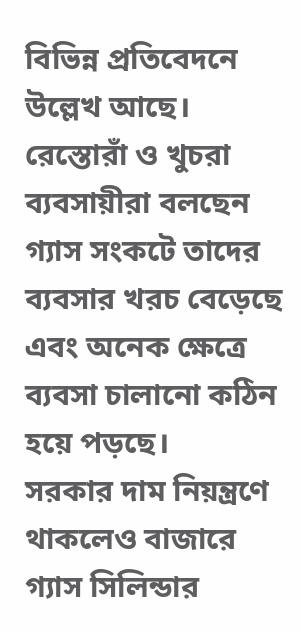বিভিন্ন প্রতিবেদনে উল্লেখ আছে।
রেস্তোরাঁ ও খুচরা ব্যবসায়ীরা বলছেন গ্যাস সংকটে তাদের ব্যবসার খরচ বেড়েছে এবং অনেক ক্ষেত্রে ব্যবসা চালানো কঠিন হয়ে পড়ছে।
সরকার দাম নিয়ন্ত্রণে থাকলেও বাজারে গ্যাস সিলিন্ডার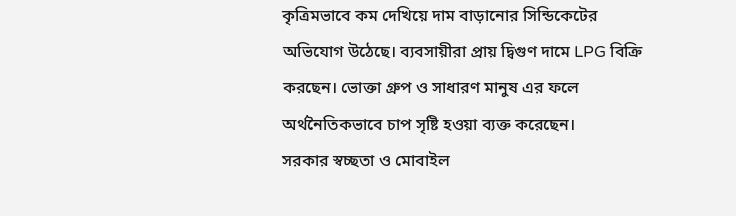কৃত্রিমভাবে কম দেখিয়ে দাম বাড়ানোর সিন্ডিকেটের অভিযোগ উঠেছে। ব্যবসায়ীরা প্রায় দ্বিগুণ দামে LPG বিক্রি করছেন। ভোক্তা গ্রুপ ও সাধারণ মানুষ এর ফলে অর্থনৈতিকভাবে চাপ সৃষ্টি হওয়া ব্যক্ত করেছেন।
সরকার স্বচ্ছতা ও মোবাইল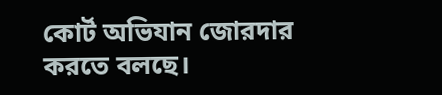কোর্ট অভিযান জোরদার করতে বলছে।